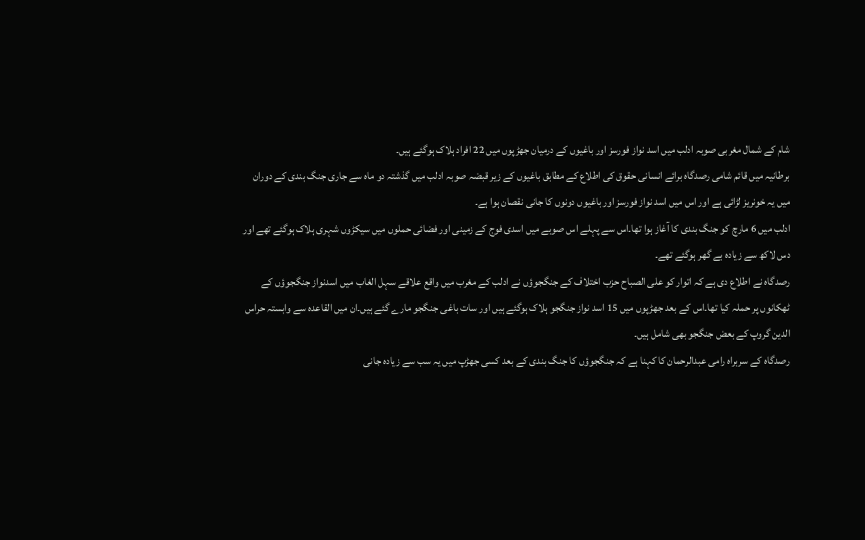شام کے شمال مغربی صوبہ ادلب میں اسد نواز فورسز اور باغیوں کے درمیان جھڑپوں میں 22 افراد ہلاک ہوگئے ہیں۔
برطانیہ میں قائم شامی رصدگاہ برائے انسانی حقوق کی اطلاع کے مطابق باغیوں کے زیر قبضہ صوبہ ادلب میں گذشتہ دو ماہ سے جاری جنگ بندی کے دوران میں یہ خونریز لڑائی ہے اور اس میں اسد نواز فورسز اور باغیوں دونوں کا جانی نقصان ہوا ہے۔
ادلب میں 6 مارچ کو جنگ بندی کا آغاز ہوا تھا۔اس سے پہلے اس صوبے میں اسدی فوج کے زمینی اور فضائی حملوں میں سیکڑوں شہری ہلاک ہوگئے تھے اور دس لاکھ سے زیادہ بے گھر ہوگئے تھے۔
رصدگاہ نے اطلاع دی ہے کہ اتوار کو علی الصباح حزب اختلاف کے جنگجوؤں نے ادلب کے مغرب میں واقع علاقے سہل الغاب میں اسدنواز جنگجوؤں کے ٹھکانوں پر حملہ کیا تھا۔اس کے بعد جھڑپوں میں 15 اسد نواز جنگجو ہلاک ہوگئے ہیں اور سات باغی جنگجو مارے گئے ہیں۔ان میں القاعدہ سے وابستہ حراس الدین گروپ کے بعض جنگجو بھی شامل ہیں۔
رصدگاہ کے سربراہ رامی عبدالرحمان کا کہنا ہے کہ جنگجوؤں کا جنگ بندی کے بعد کسی جھڑپ میں یہ سب سے زیادہ جانی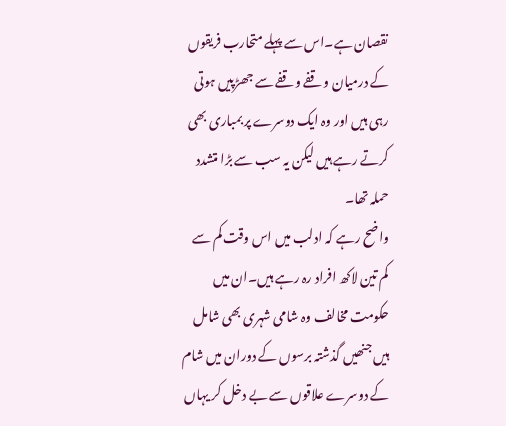نقصان ہے۔اس سے پہلے متحارب فریقوں کے درمیان وقفے وقفے سے جھڑپیں ہوتی رہی ہیں اور وہ ایک دوسرے پر بمباری بھی کرتے رہے ہیں لیکن یہ سب سے بڑا متشدد حملہ تھا۔
واضح رہے کہ ادلب میں اس وقت کم سے کم تین لاکھ افراد رہ رہے ہیں۔ان میں حکومت مخالف وہ شامی شہری بھی شامل ہیں جنھیں گذشتہ برسوں کے دوران میں شام کے دوسرے علاقوں سے بے دخل کر یہاں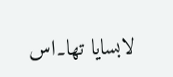لابسایا تھا۔اس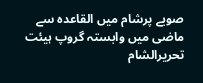صوبے پرشام میں القاعدہ سے ماضی میں وابستہ گروپ ہیئت تحریرالشام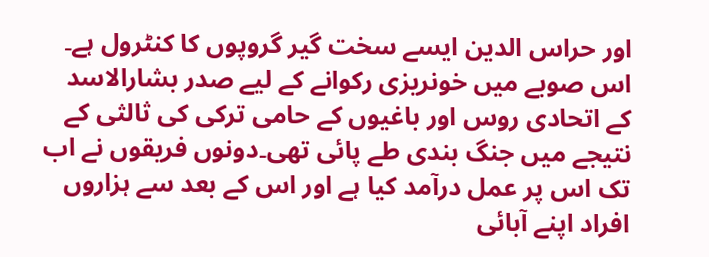اور حراس الدین ایسے سخت گیر گروپوں کا کنٹرول ہے۔
اس صوبے میں خونریزی رکوانے کے لیے صدر بشارالاسد کے اتحادی روس اور باغیوں کے حامی ترکی کی ثالثی کے نتیجے میں جنگ بندی طے پائی تھی۔دونوں فریقوں نے اب تک اس پر عمل درآمد کیا ہے اور اس کے بعد سے ہزاروں افراد اپنے آبائی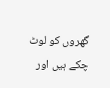گھروں کو لوٹ چکے ہیں اور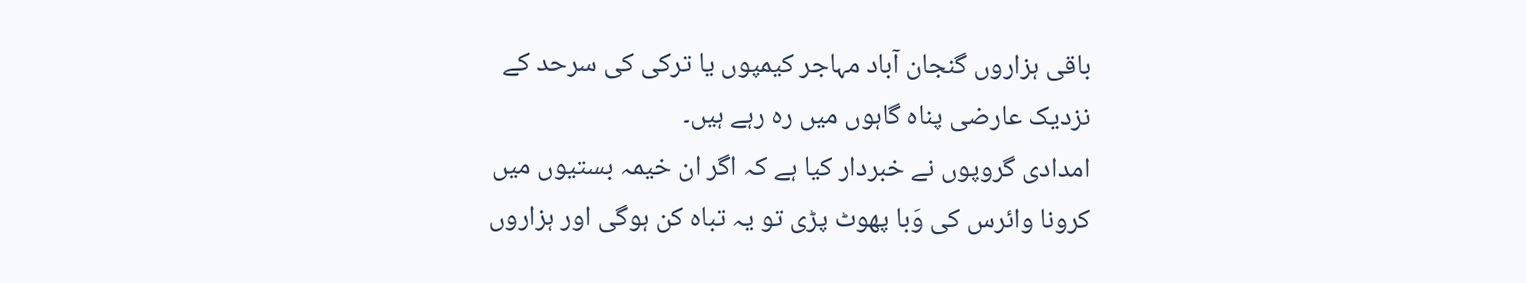باقی ہزاروں گنجان آباد مہاجر کیمپوں یا ترکی کی سرحد کے نزدیک عارضی پناہ گاہوں میں رہ رہے ہیں۔
امدادی گروپوں نے خبردار کیا ہے کہ اگر ان خیمہ بستیوں میں کرونا وائرس کی وَبا پھوٹ پڑی تو یہ تباہ کن ہوگی اور ہزاروں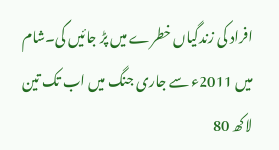افراد کی زندگیاں خطرے میں پڑ جائیں گی۔شام میں 2011ء سے جاری جنگ میں اب تک تین لاکھ 80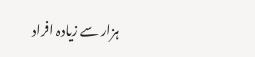ہزار سے زیادہ افراد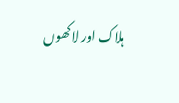ہلاک اور لاکھوں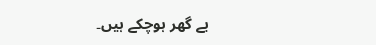بے گھر ہوچکے ہیں۔